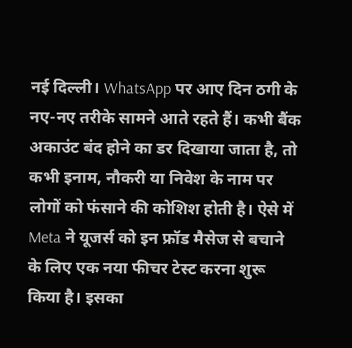नई दिल्ली। WhatsApp पर आए दिन ठगी के नए-नए तरीके सामने आते रहते हैं। कभी बैंक अकाउंट बंद होने का डर दिखाया जाता है, तो कभी इनाम, नौकरी या निवेश के नाम पर लोगों को फंसाने की कोशिश होती है। ऐसे में Meta ने यूजर्स को इन फ्रॉड मैसेज से बचाने के लिए एक नया फीचर टेस्ट करना शुरू किया है। इसका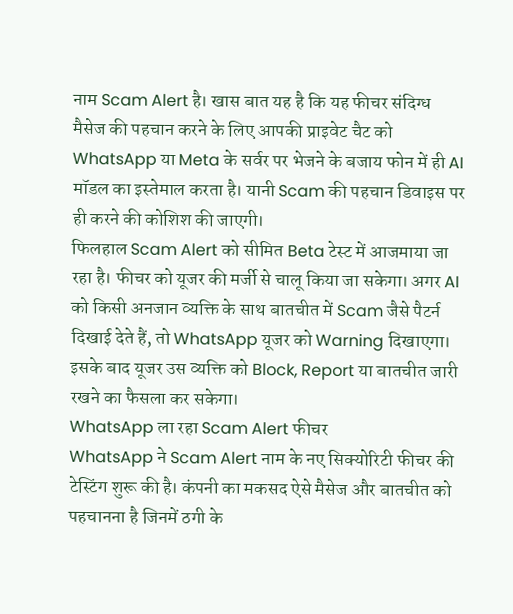नाम Scam Alert है। खास बात यह है कि यह फीचर संदिग्ध मैसेज की पहचान करने के लिए आपकी प्राइवेट चैट को WhatsApp या Meta के सर्वर पर भेजने के बजाय फोन में ही AI मॉडल का इस्तेमाल करता है। यानी Scam की पहचान डिवाइस पर ही करने की कोशिश की जाएगी।
फिलहाल Scam Alert को सीमित Beta टेस्ट में आजमाया जा रहा है। फीचर को यूजर की मर्जी से चालू किया जा सकेगा। अगर AI को किसी अनजान व्यक्ति के साथ बातचीत में Scam जैसे पैटर्न दिखाई देते हैं, तो WhatsApp यूजर को Warning दिखाएगा। इसके बाद यूजर उस व्यक्ति को Block, Report या बातचीत जारी रखने का फैसला कर सकेगा।
WhatsApp ला रहा Scam Alert फीचर
WhatsApp ने Scam Alert नाम के नए सिक्योरिटी फीचर की टेस्टिंग शुरू की है। कंपनी का मकसद ऐसे मैसेज और बातचीत को पहचानना है जिनमें ठगी के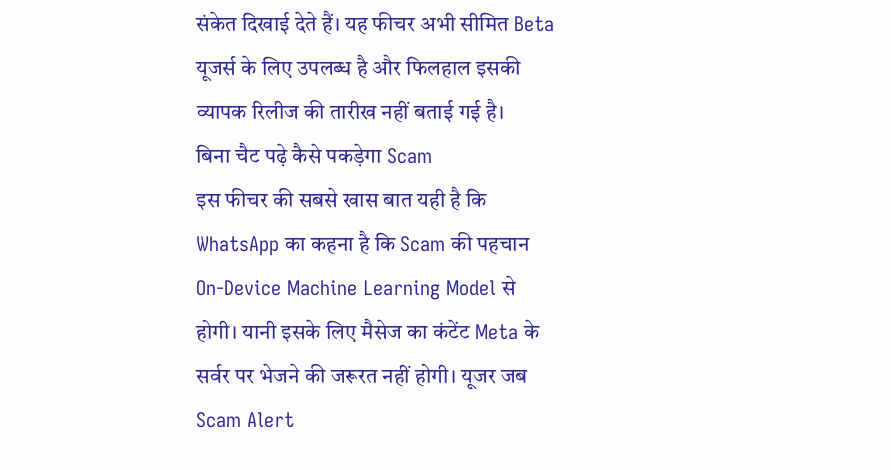संकेत दिखाई देते हैं। यह फीचर अभी सीमित Beta यूजर्स के लिए उपलब्ध है और फिलहाल इसकी व्यापक रिलीज की तारीख नहीं बताई गई है।
बिना चैट पढ़े कैसे पकड़ेगा Scam
इस फीचर की सबसे खास बात यही है कि WhatsApp का कहना है कि Scam की पहचान On-Device Machine Learning Model से होगी। यानी इसके लिए मैसेज का कंटेंट Meta के सर्वर पर भेजने की जरूरत नहीं होगी। यूजर जब Scam Alert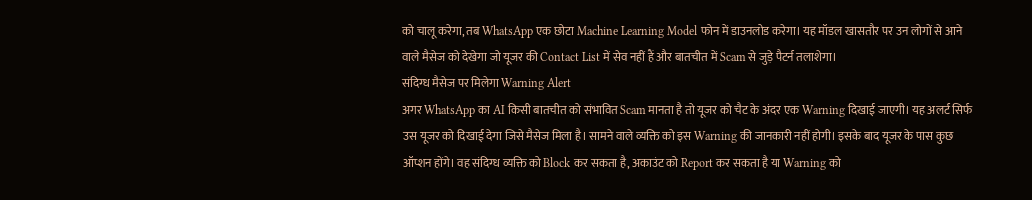को चालू करेगा, तब WhatsApp एक छोटा Machine Learning Model फोन में डाउनलोड करेगा। यह मॉडल खासतौर पर उन लोगों से आने वाले मैसेज को देखेगा जो यूजर की Contact List में सेव नहीं हैं और बातचीत में Scam से जुड़े पैटर्न तलाशेगा।
संदिग्ध मैसेज पर मिलेगा Warning Alert
अगर WhatsApp का AI किसी बातचीत को संभावित Scam मानता है तो यूजर को चैट के अंदर एक Warning दिखाई जाएगी। यह अलर्ट सिर्फ उस यूजर को दिखाई देगा जिसे मैसेज मिला है। सामने वाले व्यक्ति को इस Warning की जानकारी नहीं होगी। इसके बाद यूजर के पास कुछ ऑप्शन होंगे। वह संदिग्ध व्यक्ति को Block कर सकता है, अकाउंट को Report कर सकता है या Warning को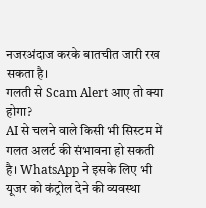नजरअंदाज करके बातचीत जारी रख सकता है।
गलती से Scam Alert आए तो क्या होगा?
AI से चलने वाले किसी भी सिस्टम में गलत अलर्ट की संभावना हो सकती है। WhatsApp ने इसके लिए भी यूजर को कंट्रोल देने की व्यवस्था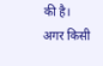की है। अगर किसी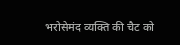भरोसेमंद व्यक्ति की चैट को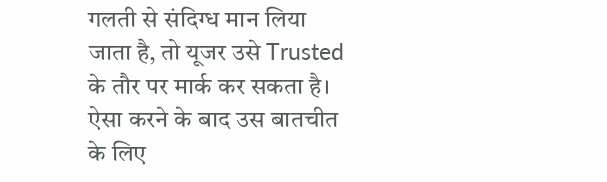गलती से संदिग्ध मान लिया जाता है, तो यूजर उसे Trusted के तौर पर मार्क कर सकता है। ऐसा करने के बाद उस बातचीत के लिए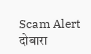Scam Alert दोबारा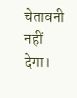चेतावनी नहीं देगा।